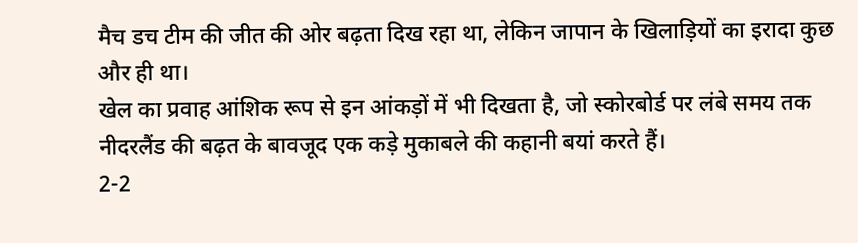मैच डच टीम की जीत की ओर बढ़ता दिख रहा था, लेकिन जापान के खिलाड़ियों का इरादा कुछ और ही था।
खेल का प्रवाह आंशिक रूप से इन आंकड़ों में भी दिखता है, जो स्कोरबोर्ड पर लंबे समय तक नीदरलैंड की बढ़त के बावजूद एक कड़े मुकाबले की कहानी बयां करते हैं।
2-2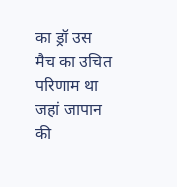का ड्रॉ उस मैच का उचित परिणाम था जहां जापान की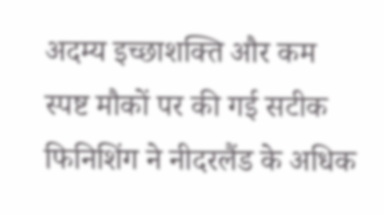अदम्य इच्छाशक्ति और कम स्पष्ट मौकों पर की गई सटीक फिनिशिंग ने नीदरलैंड के अधिक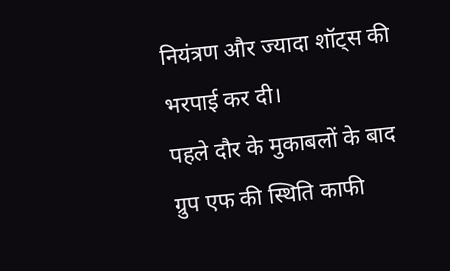नियंत्रण और ज्यादा शॉट्स की भरपाई कर दी।
पहले दौर के मुकाबलों के बाद ग्रुप एफ की स्थिति काफी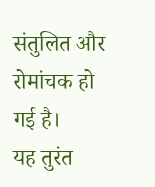संतुलित और रोमांचक हो गई है।
यह तुरंत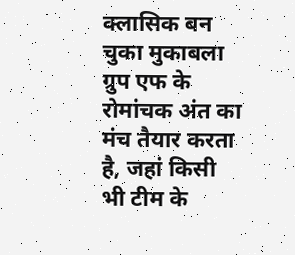क्लासिक बन चुका मुकाबला ग्रुप एफ के रोमांचक अंत का मंच तैयार करता है, जहां किसी भी टीम के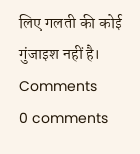लिए गलती की कोई गुंजाइश नहीं है।
Comments
0 comments